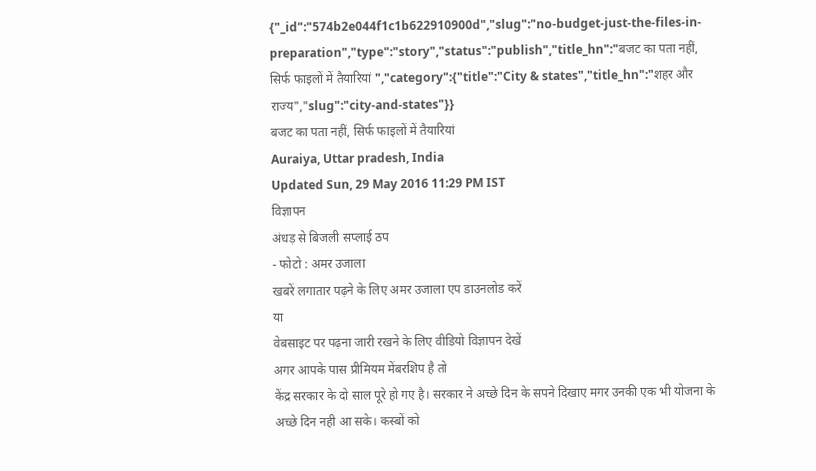{"_id":"574b2e044f1c1b622910900d","slug":"no-budget-just-the-files-in-preparation","type":"story","status":"publish","title_hn":"बजट का पता नहीं, सिर्फ फाइलों में तैयारियां ","category":{"title":"City & states","title_hn":"शहर और राज्य","slug":"city-and-states"}}
बजट का पता नहीं, सिर्फ फाइलों में तैयारियां
Auraiya, Uttar pradesh, India
Updated Sun, 29 May 2016 11:29 PM IST
विज्ञापन
अंधड़ से बिजली सप्लाई ठप
- फोटो : अमर उजाला
खबरें लगातार पढ़ने के लिए अमर उजाला एप डाउनलोड करें
या
वेबसाइट पर पढ़ना जारी रखने के लिए वीडियो विज्ञापन देखें
अगर आपके पास प्रीमियम मेंबरशिप है तो
केंद्र सरकार के दो साल पूरे हो गए है। सरकार ने अच्छे दिन के सपने दिखाए मगर उनकी एक भी योजना के अच्छे दिन नही आ सके। कस्बों को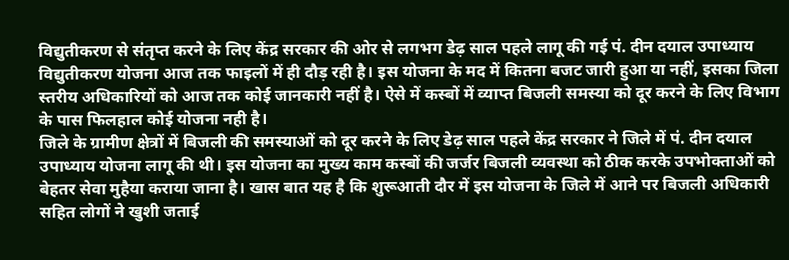विद्युतीकरण से संतृप्त करने के लिए केंद्र सरकार की ओर से लगभग डेढ़ साल पहले लागू की गई पं. दीन दयाल उपाध्याय विद्युतीकरण योजना आज तक फाइलों में ही दौड़ रही है। इस योजना के मद में कितना बजट जारी हुआ या नहीं, इसका जिला स्तरीय अधिकारियों को आज तक कोई जानकारी नहीं है। ऐसे में कस्बों में व्याप्त बिजली समस्या को दूर करने के लिए विभाग के पास फिलहाल कोई योजना नही है।
जिले के ग्रामीण क्षेत्रों में बिजली की समस्याओं को दूर करने के लिए डेढ़ साल पहले केंद्र सरकार ने जिले में पं. दीन दयाल उपाध्याय योजना लागू की थी। इस योजना का मुख्य काम कस्बों की जर्जर बिजली व्यवस्था को ठीक करके उपभोक्ताओं को बेहतर सेवा मुहैया कराया जाना है। खास बात यह है कि शुरूआती दौर में इस योजना के जिले में आने पर बिजली अधिकारी सहित लोगों ने खुशी जताई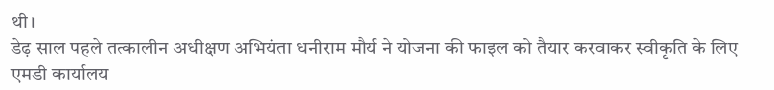थी।
डेढ़ साल पहले तत्कालीन अधीक्षण अभियंता धनीराम मौर्य ने योजना की फाइल को तैयार करवाकर स्वीकृति के लिए एमडी कार्यालय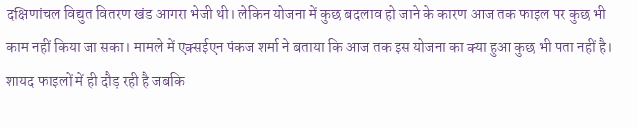दक्षिणांचल विद्युत वितरण खंड आगरा भेजी थी। लेकिन योजना में कुछ बदलाव हो जाने के कारण आज तक फाइल पर कुछ भी काम नहीं किया जा सका। मामले में एक्सईएन पंकज शर्मा ने बताया कि आज तक इस योजना का क्या हुआ कुछ भी पता नहीं है। शायद फाइलों में ही दौड़ रही है जबकि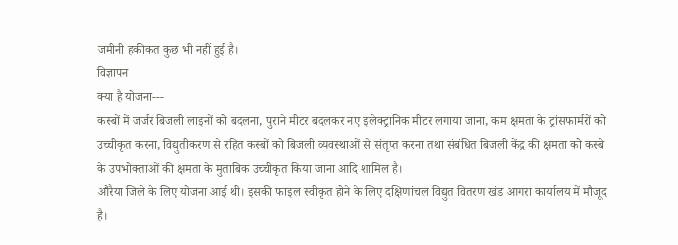जमीनी हकीकत कुछ भी नहीं हुई है।
विज्ञापन
क्या है योजना---
कस्बों में जर्जर बिजली लाइनों को बदलना, पुराने मीटर बदलकर नए इलेक्ट्रानिक मीटर लगाया जाना, कम क्षमता के ट्रांसफार्मरों को उच्चीकृत करना, विद्युतीकरण से रहित कस्बों को बिजली व्यवस्थाओं से संतृप्त करना तथा संबंधित बिजली केंद्र की क्षमता को कस्बे के उपभोक्ताओं की क्षमता के मुताबिक उच्चीकृत किया जाना आदि शामिल है।
औरैया जिले के लिए योजना आई थी। इसकी फाइल स्वीकृत होने के लिए दक्षिणांचल विद्युत वितरण खंड आगरा कार्यालय में मौजूद है।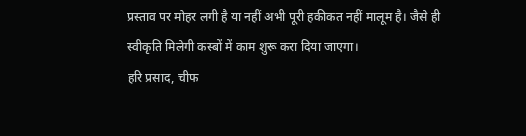प्रस्ताव पर मोहर लगी है या नहीं अभी पूरी हकीकत नहीं मालूम है। जैसे ही स्वीकृति मिलेगी कस्बों में काम शुरू करा दिया जाएगा।
हरि प्रसाद, चीफ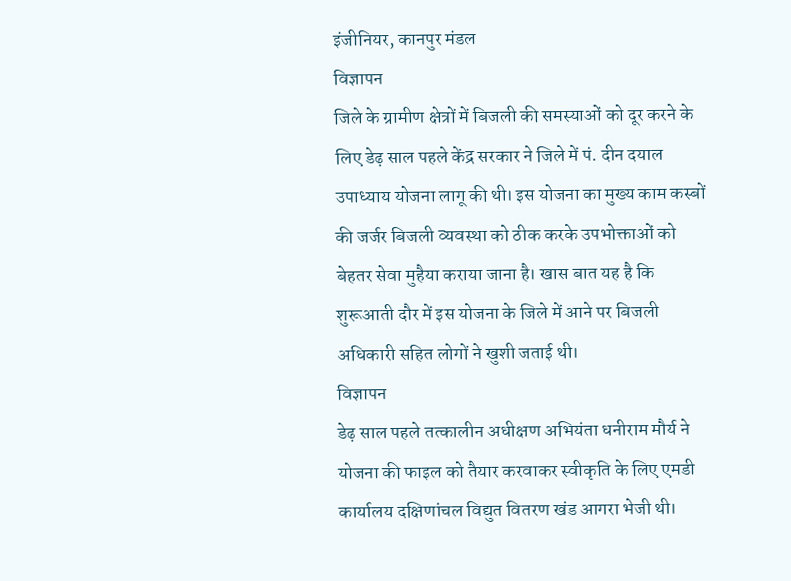इंजीनियर, कानपुर मंडल
विज्ञापन
जिले के ग्रामीण क्षेत्रों में बिजली की समस्याओं को दूर करने के लिए डेढ़ साल पहले केंद्र सरकार ने जिले में पं. दीन दयाल उपाध्याय योजना लागू की थी। इस योजना का मुख्य काम कस्बों की जर्जर बिजली व्यवस्था को ठीक करके उपभोक्ताओं को बेहतर सेवा मुहैया कराया जाना है। खास बात यह है कि शुरूआती दौर में इस योजना के जिले में आने पर बिजली अधिकारी सहित लोगों ने खुशी जताई थी।
विज्ञापन
डेढ़ साल पहले तत्कालीन अधीक्षण अभियंता धनीराम मौर्य ने योजना की फाइल को तैयार करवाकर स्वीकृति के लिए एमडी कार्यालय दक्षिणांचल विद्युत वितरण खंड आगरा भेजी थी।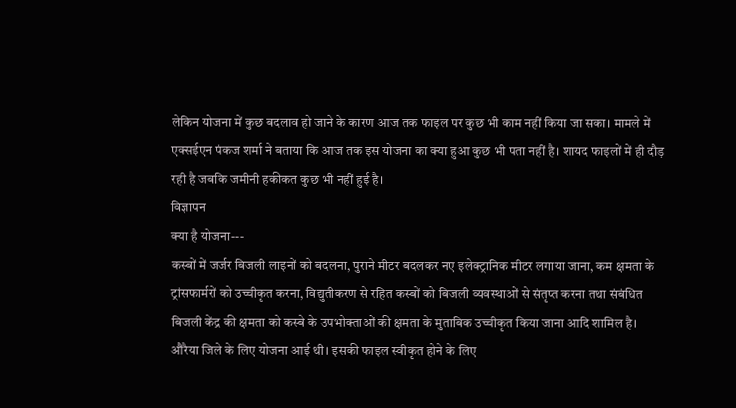लेकिन योजना में कुछ बदलाव हो जाने के कारण आज तक फाइल पर कुछ भी काम नहीं किया जा सका। मामले में एक्सईएन पंकज शर्मा ने बताया कि आज तक इस योजना का क्या हुआ कुछ भी पता नहीं है। शायद फाइलों में ही दौड़ रही है जबकि जमीनी हकीकत कुछ भी नहीं हुई है।
विज्ञापन
क्या है योजना---
कस्बों में जर्जर बिजली लाइनों को बदलना, पुराने मीटर बदलकर नए इलेक्ट्रानिक मीटर लगाया जाना, कम क्षमता के ट्रांसफार्मरों को उच्चीकृत करना, विद्युतीकरण से रहित कस्बों को बिजली व्यवस्थाओं से संतृप्त करना तथा संबंधित बिजली केंद्र की क्षमता को कस्बे के उपभोक्ताओं की क्षमता के मुताबिक उच्चीकृत किया जाना आदि शामिल है।
औरैया जिले के लिए योजना आई थी। इसकी फाइल स्वीकृत होने के लिए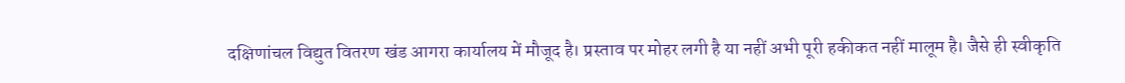दक्षिणांचल विद्युत वितरण खंड आगरा कार्यालय में मौजूद है। प्रस्ताव पर मोहर लगी है या नहीं अभी पूरी हकीकत नहीं मालूम है। जैसे ही स्वीकृति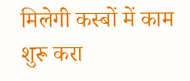मिलेगी कस्बों में काम शुरू करा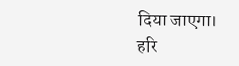दिया जाएगा।
हरि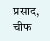प्रसाद, चीफ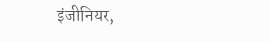इंजीनियर,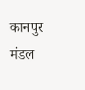कानपुर मंडल